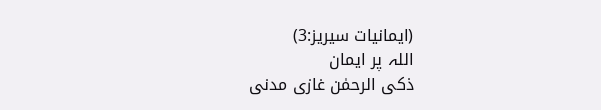(ایمانیات سیریز:3)
اللہ پر ایمان
ذکی الرحمٰن غازی مدنی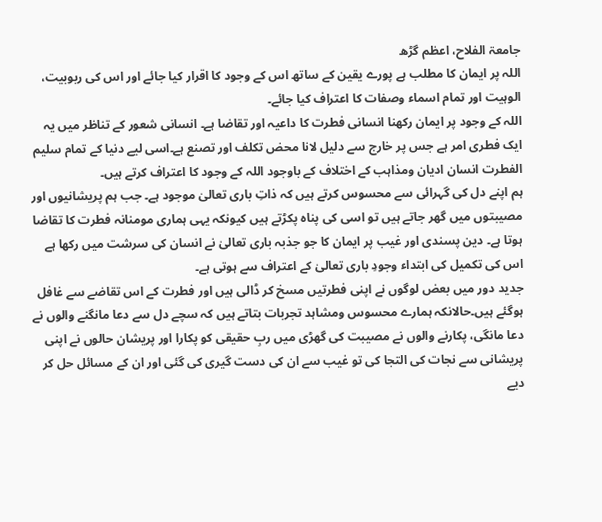جامعۃ الفلاح، اعظم گڑھ
اللہ پر ایمان کا مطلب ہے پورے یقین کے ساتھ اس کے وجود کا اقرار کیا جائے اور اس کی ربوبیت، الوہیت اور تمام اسماء وصفات کا اعتراف کیا جائے۔
اللہ کے وجود پر ایمان رکھنا انسانی فطرت کا داعیہ اور تقاضا ہے۔ انسانی شعور کے تناظر میں یہ ایک فطری امر ہے جس پر خارج سے دلیل لانا محض تکلف اور تصنع ہے۔اسی لیے دنیا کے تمام سلیم الفطرت انسان ادیان ومذاہب کے اختلاف کے باوجود اللہ کے وجود کا اعتراف کرتے ہیں۔
ہم اپنے دل کی گہرائی سے محسوس کرتے ہیں کہ ذاتِ باری تعالیٰ موجود ہے۔ جب ہم پریشانیوں اور مصیبتوں میں گھر جاتے ہیں تو اسی کی پناہ پکڑتے ہیں کیونکہ یہی ہماری مومنانہ فطرت کا تقاضا ہوتا ہے۔ دین پسندی اور غیب پر ایمان کا جو جذبہ باری تعالیٰ نے انسان کی سرشت میں رکھا ہے اس کی تکمیل کی ابتداء وجودِ باری تعالیٰ کے اعتراف سے ہوتی ہے۔
جدید دور میں بعض لوگوں نے اپنی فطرتیں مسخ کر ڈالی ہیں اور فطرت کے اس تقاضے سے غافل ہوگئے ہیں۔حالانکہ ہمارے محسوس ومشاہد تجربات بتاتے ہیں کہ سچے دل سے دعا مانگنے والوں نے دعا مانگی، پکارنے والوں نے مصیبت کی گھڑی میں ربِ حقیقی کو پکارا اور پریشان حالوں نے اپنی پریشانی سے نجات کی التجا کی تو غیب سے ان کی دست گیری کی گئی اور ان کے مسائل حل کر دیے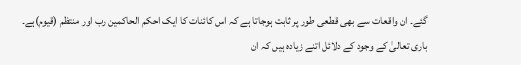گئے۔ ان واقعات سے بھی قطعی طور پر ثابت ہوجاتا ہے کہ اس کائنات کا ایک احکم الحاکمین رب اور منتظم (قیوم)ہے۔
باری تعالیٰ کے وجود کے دلائل اتنے زیادہ ہیں کہ ان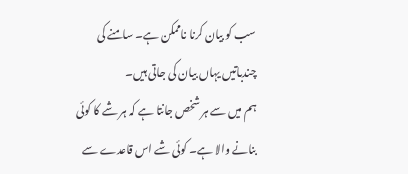سب کو بیان کرنا ناممکن ہے۔ سامنے کی چندباتیں یہاں بیان کی جاتی ہیں۔
ہم میں سے ہر شخص جانتا ہے کہ ہر شے کا کوئی بنانے والا ہے۔ کوئی شے اس قاعدے سے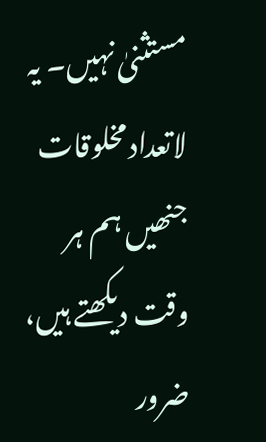مستثنیٰ نہیں۔ یہ لاتعداد مخلوقات جنھیں ہم ہر وقت دیکھتے ہیں، ضرور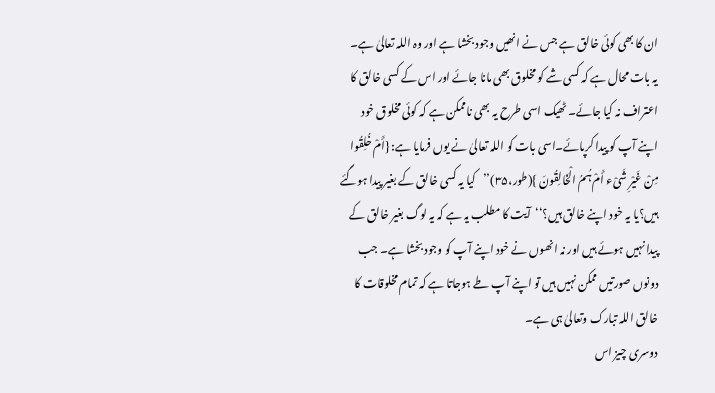ان کا بھی کوئی خالق ہے جس نے انھیں وجود بخشا ہے اور وہ اللہ تعالیٰ ہے۔
یہ بات محال ہے کہ کسی شے کو مخلوق بھی مانا جائے اور اس کے کسی خالق کا اعتراف نہ کیا جائے۔ ٹھیک اسی طرح یہ بھی ناممکن ہے کہ کوئی مخلوق خود اپنے آپ کو پیدا کرپائے۔اسی بات کو اللہ تعالیٰ نے یوں فرمایا ہے: {أَمْ خُلِقُوا مِنْ غَیْرِ شَیْء أَمْ ہُمُ الْخَالِقُونَ }(طور،۳۵)’’کیا یہ کسی خالق کے بغیر پیدا ہوگئے ہیں؟یا یہ خود اپنے خالق ہیں؟‘‘آیت کا مطلب یہ ہے کہ یہ لوگ بغیر خالق کے پیدا نہیں ہوئے ہیں اور نہ انھوں نے خود اپنے آپ کو وجود بخشا ہے۔ جب دونوں صورتیں ممکن نہیں ہیں تو اپنے آپ طے ہوجاتا ہے کہ تمام مخلوقات کا خالق اللہ تبارک وتعالیٰ ہی ہے۔
دوسری چیز اس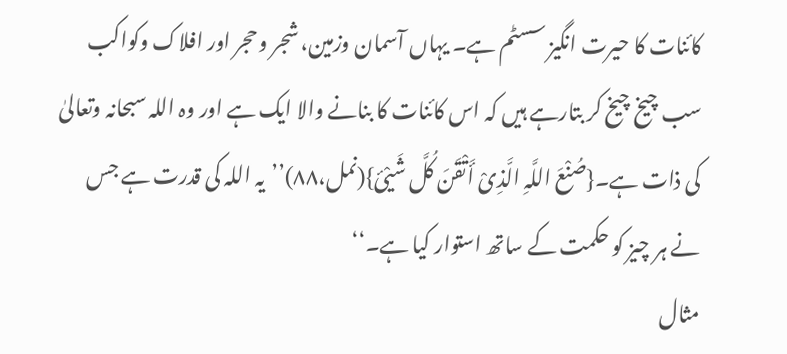کائنات کا حیرت انگیز سسٹم ہے۔ یہاں آسمان وزمین، شجر وحجر اور افلاک وکواکب سب چیخ چیخ کر بتارہے ہیں کہ اس کائنات کا بنانے والا ایک ہے اور وہ اللہ سبحانہ وتعالیٰ کی ذات ہے۔{صُنْعَ اللَّہِ الَّذِیْ أَتْقَنَ کُلَّ شَیْئ}(نمل،۸۸)’’یہ اللہ کی قدرت ہے جس نے ہر چیز کو حکمت کے ساتھ استوار کیا ہے۔‘‘
مثال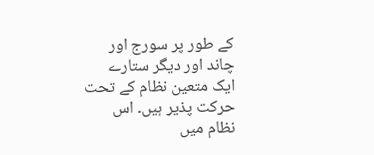کے طور پر سورج اور چاند اور دیگر ستارے ایک متعین نظام کے تحت حرکت پذیر ہیں۔ اس نظام میں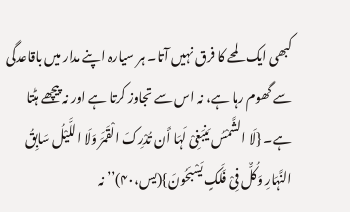کبھی ایک لمحے کا فرق نہیں آتا۔ ہر سیارہ اپنے مدار میں باقاعدگی سے گھوم رہا ہے، نہ اس سے تجاوز کرتا ہے اور نہ پیچھے ہٹتا ہے۔ {لَا الشَّمْسُ یَنبَغِیْ لَہَا أَن تُدْرِکَ الْقَمَرَ وَلَا اللَّیْلُ سَابِقُ النَّہَارِ وَکُلٌّ فِیْ فَلَکٍ یَسْبَحُونَ}(یس،۴۰)’’نہ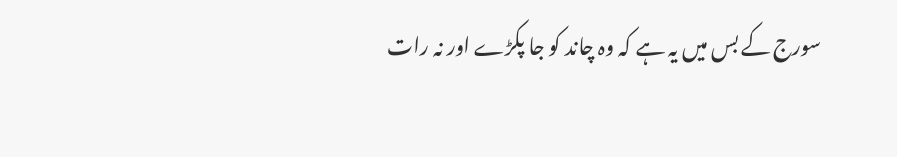سورج کے بس میں یہ ہے کہ وہ چاند کو جا پکڑے اور نہ رات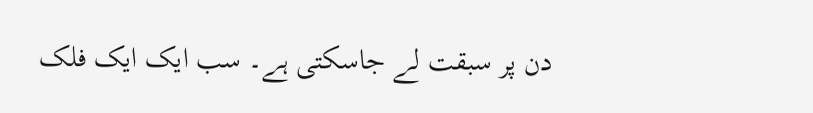دن پر سبقت لے جاسکتی ہے۔ سب ایک ایک فلک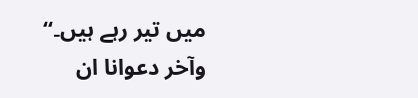میں تیر رہے ہیں۔‘‘
وآخر دعوانا ان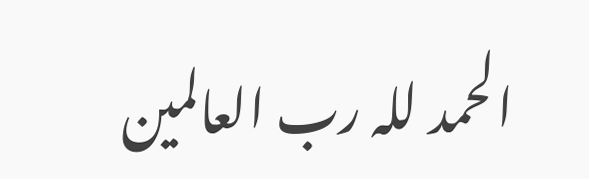الحمد للہ رب العالمین